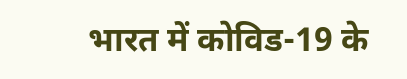भारत में कोविड-19 के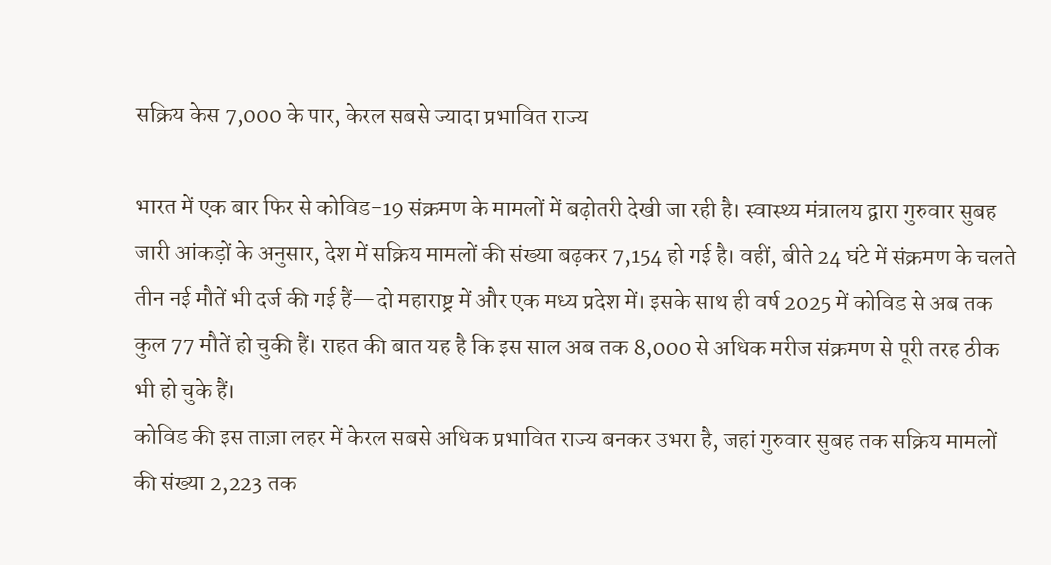सक्रिय केस 7,000 के पार, केरल सबसे ज्यादा प्रभावित राज्य

भारत में एक बार फिर से कोविड-19 संक्रमण के मामलों में बढ़ोतरी देखी जा रही है। स्वास्थ्य मंत्रालय द्वारा गुरुवार सुबह जारी आंकड़ों के अनुसार, देश में सक्रिय मामलों की संख्या बढ़कर 7,154 हो गई है। वहीं, बीते 24 घंटे में संक्रमण के चलते तीन नई मौतें भी दर्ज की गई हैं—दो महाराष्ट्र में और एक मध्य प्रदेश में। इसके साथ ही वर्ष 2025 में कोविड से अब तक कुल 77 मौतें हो चुकी हैं। राहत की बात यह है कि इस साल अब तक 8,000 से अधिक मरीज संक्रमण से पूरी तरह ठीक भी हो चुके हैं।
कोविड की इस ताज़ा लहर में केरल सबसे अधिक प्रभावित राज्य बनकर उभरा है, जहां गुरुवार सुबह तक सक्रिय मामलों की संख्या 2,223 तक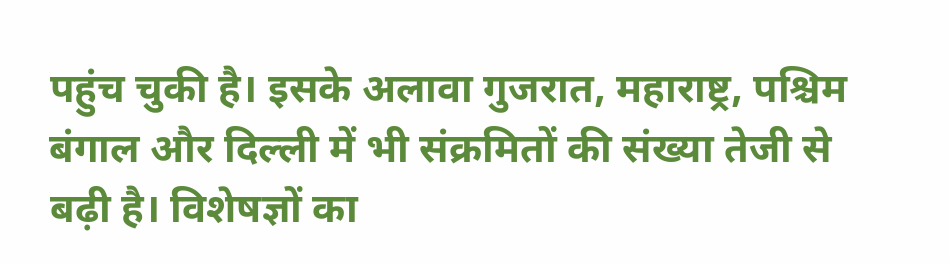पहुंच चुकी है। इसके अलावा गुजरात, महाराष्ट्र, पश्चिम बंगाल और दिल्ली में भी संक्रमितों की संख्या तेजी से बढ़ी है। विशेषज्ञों का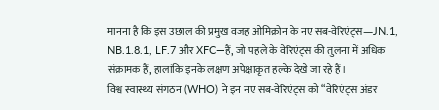मानना है कि इस उछाल की प्रमुख वजह ओमिक्रोन के नए सब-वेरिएंट्स—JN.1, NB.1.8.1, LF.7 और XFC—हैं, जो पहले के वेरिएंट्स की तुलना में अधिक संक्रामक हैं, हालांकि इनके लक्षण अपेक्षाकृत हल्के देखे जा रहे हैं।
विश्व स्वास्थ्य संगठन (WHO) ने इन नए सब-वेरिएंट्स को “वेरिएंट्स अंडर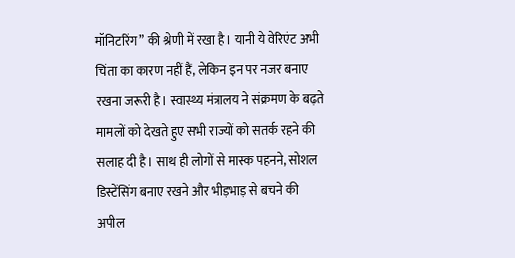मॉनिटरिंग” की श्रेणी में रखा है। यानी ये वेरिएंट अभी चिंता का कारण नहीं हैं, लेकिन इन पर नजर बनाए रखना जरूरी है। स्वास्थ्य मंत्रालय ने संक्रमण के बढ़ते मामलों को देखते हुए सभी राज्यों को सतर्क रहने की सलाह दी है। साथ ही लोगों से मास्क पहनने, सोशल डिस्टेंसिंग बनाए रखने और भीड़भाड़ से बचने की अपील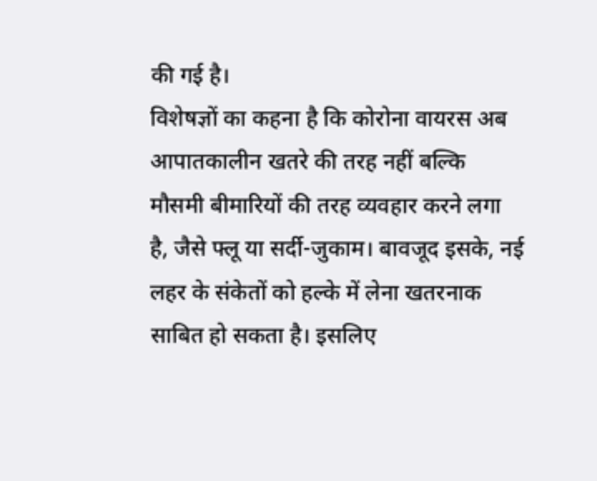की गई है।
विशेषज्ञों का कहना है कि कोरोना वायरस अब आपातकालीन खतरे की तरह नहीं बल्कि मौसमी बीमारियों की तरह व्यवहार करने लगा है, जैसे फ्लू या सर्दी-जुकाम। बावजूद इसके, नई लहर के संकेतों को हल्के में लेना खतरनाक साबित हो सकता है। इसलिए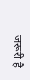जरूरी है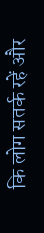कि लोग सतर्क रहें और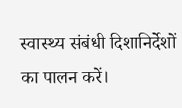स्वास्थ्य संबंधी दिशानिर्देशों का पालन करें।